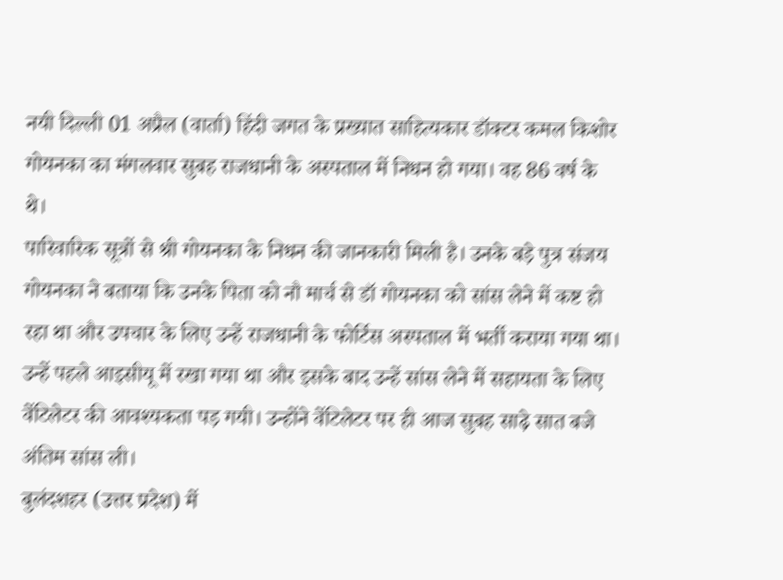नयी दिल्ली 01 अप्रैल (वार्ता) हिंदी जगत के प्रख्यात साहित्यकार डॉक्टर कमल किशोर गोयनका का मंगलवार सुबह राजधानी के अस्पताल में निधन हो गया। वह 86 वर्ष के थे।
पारिवारिक सूत्रों से श्री गोयनका के निधन की जानकारी मिली है। उनके बड़े पुत्र संजय गोयनका ने बताया कि उनके पिता को नौ मार्च से डॉ गोयनका को सांस लेने में कष्ट हो रहा था और उपचार के लिए उन्हें राजधानी के फोर्टिस अस्पताल में भर्ती कराया गया था। उन्हें पहले आइसीयू में रखा गया था और इसके बाद उन्हें सांस लेने में सहायता के लिए वेंटिलेटर की आवश्यकता पड़ गयी। उन्होंने वेंटिलेटर पर ही आज सुबह साढ़े सात बजे अंतिम सांस ली।
बुलंदशहर (उत्तर प्रदेश) में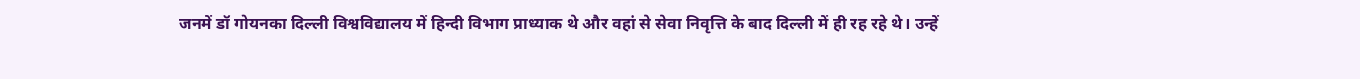जनमें डॉ गोयनका दिल्ली विश्वविद्यालय में हिन्दी विभाग प्राध्याक थे और वहां से सेवा निवृत्ति के बाद दिल्ली में ही रह रहे थे। उन्हें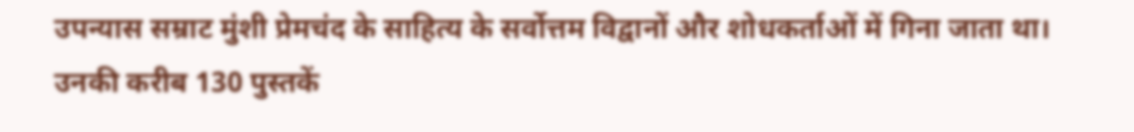उपन्यास सम्राट मुंशी प्रेमचंद के साहित्य के सर्वोत्तम विद्वानों और शोधकर्ताओं में गिना जाता था। उनकी करीब 130 पुस्तकें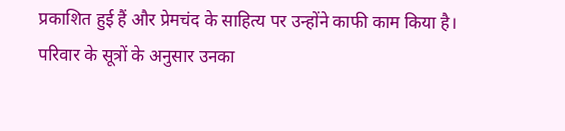प्रकाशित हुई हैं और प्रेमचंद के साहित्य पर उन्होंने काफी काम किया है।
परिवार के सूत्रों के अनुसार उनका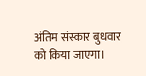अंतिम संस्कार बुधवार को किया जाएगा।